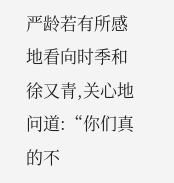严龄若有所感地看向时季和徐又青,关心地问道:“你们真的不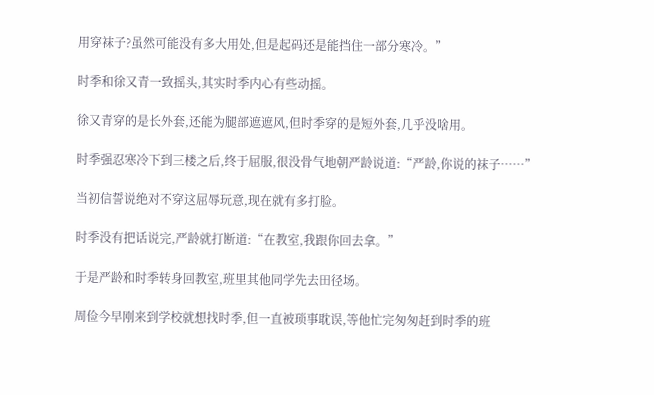用穿袜子?虽然可能没有多大用处,但是起码还是能挡住一部分寒冷。”

时季和徐又青一致摇头,其实时季内心有些动摇。

徐又青穿的是长外套,还能为腿部遮遮风,但时季穿的是短外套,几乎没啥用。

时季强忍寒冷下到三楼之后,终于屈服,很没骨气地朝严龄说道:“严龄,你说的袜子……”

当初信誓说绝对不穿这屈辱玩意,现在就有多打脸。

时季没有把话说完,严龄就打断道:“在教室,我跟你回去拿。”

于是严龄和时季转身回教室,班里其他同学先去田径场。

周俭今早刚来到学校就想找时季,但一直被琐事耽误,等他忙完匆匆赶到时季的班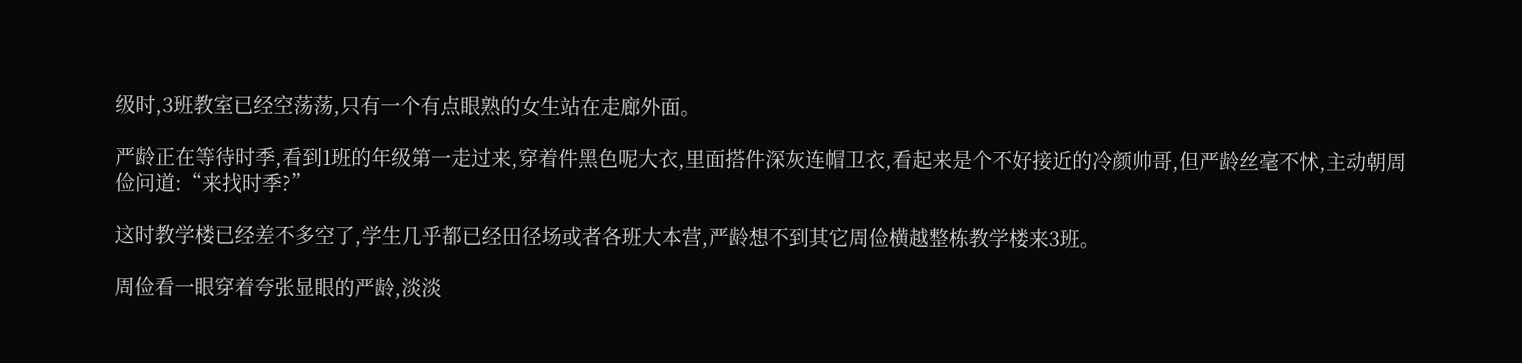级时,3班教室已经空荡荡,只有一个有点眼熟的女生站在走廊外面。

严龄正在等待时季,看到1班的年级第一走过来,穿着件黑色呢大衣,里面搭件深灰连帽卫衣,看起来是个不好接近的冷颜帅哥,但严龄丝毫不怵,主动朝周俭问道:“来找时季?”

这时教学楼已经差不多空了,学生几乎都已经田径场或者各班大本营,严龄想不到其它周俭横越整栋教学楼来3班。

周俭看一眼穿着夸张显眼的严龄,淡淡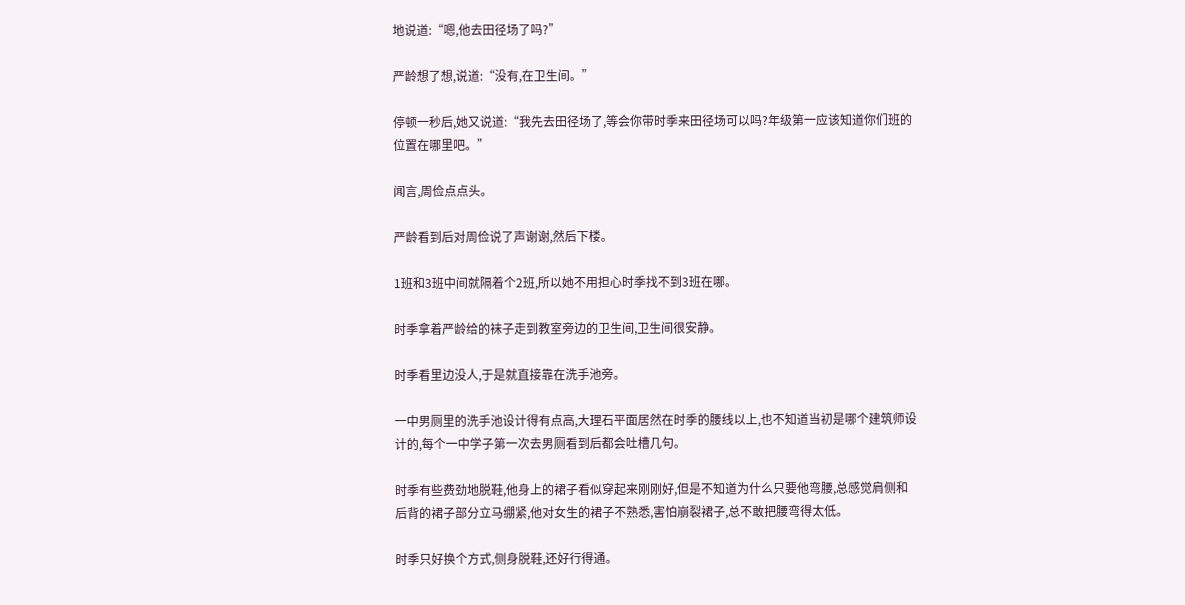地说道:“嗯,他去田径场了吗?”

严龄想了想,说道:“没有,在卫生间。”

停顿一秒后,她又说道:“我先去田径场了,等会你带时季来田径场可以吗?年级第一应该知道你们班的位置在哪里吧。”

闻言,周俭点点头。

严龄看到后对周俭说了声谢谢,然后下楼。

1班和3班中间就隔着个2班,所以她不用担心时季找不到3班在哪。

时季拿着严龄给的袜子走到教室旁边的卫生间,卫生间很安静。

时季看里边没人,于是就直接靠在洗手池旁。

一中男厕里的洗手池设计得有点高,大理石平面居然在时季的腰线以上,也不知道当初是哪个建筑师设计的,每个一中学子第一次去男厕看到后都会吐槽几句。

时季有些费劲地脱鞋,他身上的裙子看似穿起来刚刚好,但是不知道为什么只要他弯腰,总感觉肩侧和后背的裙子部分立马绷紧,他对女生的裙子不熟悉,害怕崩裂裙子,总不敢把腰弯得太低。

时季只好换个方式,侧身脱鞋,还好行得通。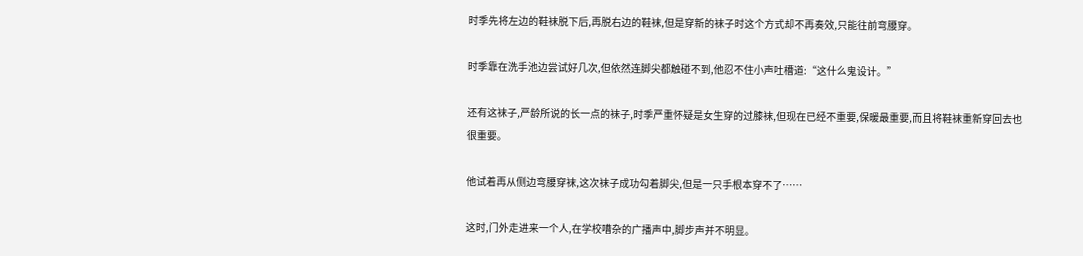时季先将左边的鞋袜脱下后,再脱右边的鞋袜,但是穿新的袜子时这个方式却不再奏效,只能往前弯腰穿。

时季靠在洗手池边尝试好几次,但依然连脚尖都触碰不到,他忍不住小声吐槽道:“这什么鬼设计。”

还有这袜子,严龄所说的长一点的袜子,时季严重怀疑是女生穿的过膝袜,但现在已经不重要,保暖最重要,而且将鞋袜重新穿回去也很重要。

他试着再从侧边弯腰穿袜,这次袜子成功勾着脚尖,但是一只手根本穿不了……

这时,门外走进来一个人,在学校嘈杂的广播声中,脚步声并不明显。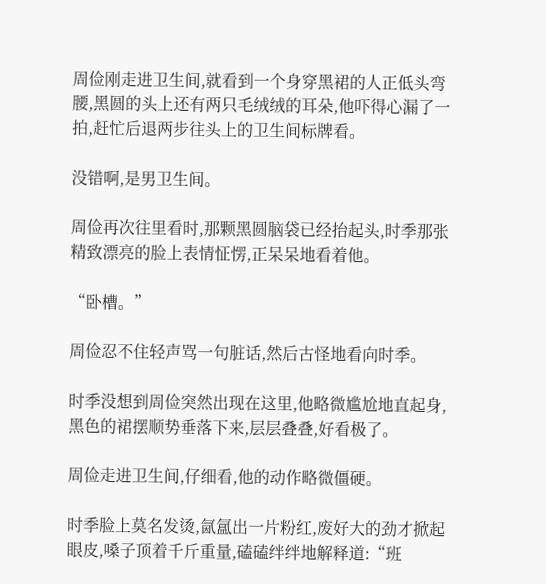周俭刚走进卫生间,就看到一个身穿黑裙的人正低头弯腰,黑圆的头上还有两只毛绒绒的耳朵,他吓得心漏了一拍,赶忙后退两步往头上的卫生间标牌看。

没错啊,是男卫生间。

周俭再次往里看时,那颗黑圆脑袋已经抬起头,时季那张精致漂亮的脸上表情怔愣,正呆呆地看着他。

“卧槽。”

周俭忍不住轻声骂一句脏话,然后古怪地看向时季。

时季没想到周俭突然出现在这里,他略微尴尬地直起身,黑色的裙摆顺势垂落下来,层层叠叠,好看极了。

周俭走进卫生间,仔细看,他的动作略微僵硬。

时季脸上莫名发烫,氤氲出一片粉红,废好大的劲才掀起眼皮,嗓子顶着千斤重量,磕磕绊绊地解释道:“班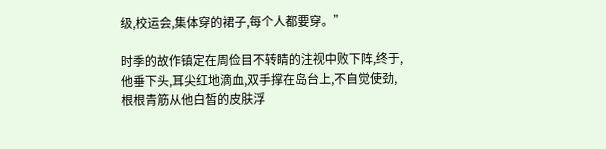级,校运会,集体穿的裙子,每个人都要穿。”

时季的故作镇定在周俭目不转睛的注视中败下阵,终于,他垂下头,耳尖红地滴血,双手撑在岛台上,不自觉使劲,根根青筋从他白皙的皮肤浮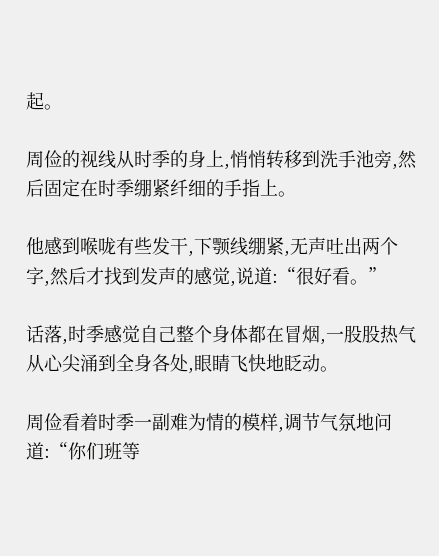起。

周俭的视线从时季的身上,悄悄转移到洗手池旁,然后固定在时季绷紧纤细的手指上。

他感到喉咙有些发干,下颚线绷紧,无声吐出两个字,然后才找到发声的感觉,说道:“很好看。”

话落,时季感觉自己整个身体都在冒烟,一股股热气从心尖涌到全身各处,眼睛飞快地眨动。

周俭看着时季一副难为情的模样,调节气氛地问道:“你们班等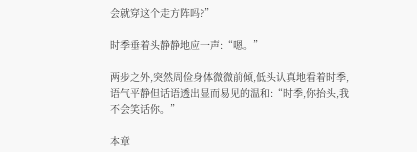会就穿这个走方阵吗?”

时季垂着头静静地应一声:“嗯。”

两步之外,突然周俭身体微微前倾,低头认真地看着时季,语气平静但话语透出显而易见的温和:“时季,你抬头,我不会笑话你。”

本章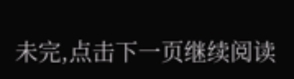未完,点击下一页继续阅读